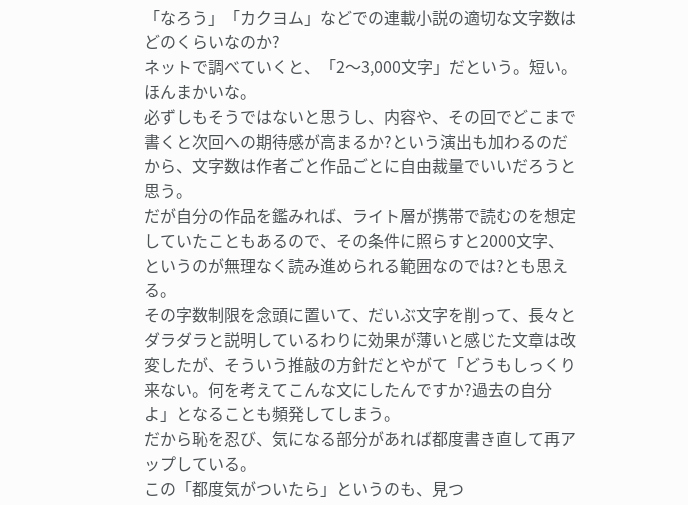「なろう」「カクヨム」などでの連載小説の適切な文字数はどのくらいなのか?
ネットで調べていくと、「2〜3,000文字」だという。短い。ほんまかいな。
必ずしもそうではないと思うし、内容や、その回でどこまで書くと次回への期待感が高まるか?という演出も加わるのだから、文字数は作者ごと作品ごとに自由裁量でいいだろうと思う。
だが自分の作品を鑑みれば、ライト層が携帯で読むのを想定していたこともあるので、その条件に照らすと2000文字、というのが無理なく読み進められる範囲なのでは?とも思える。
その字数制限を念頭に置いて、だいぶ文字を削って、長々とダラダラと説明しているわりに効果が薄いと感じた文章は改変したが、そういう推敲の方針だとやがて「どうもしっくり来ない。何を考えてこんな文にしたんですか?過去の自分よ」となることも頻発してしまう。
だから恥を忍び、気になる部分があれば都度書き直して再アップしている。
この「都度気がついたら」というのも、見つ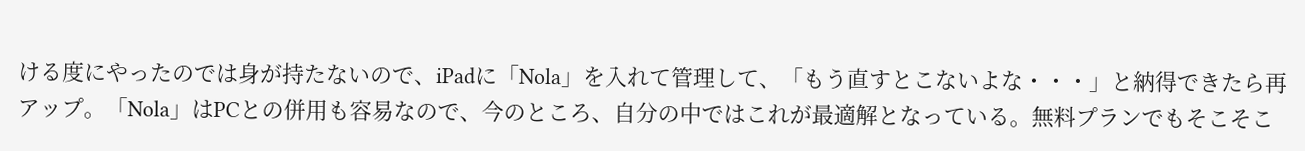ける度にやったのでは身が持たないので、iPadに「Nola」を入れて管理して、「もう直すとこないよな・・・」と納得できたら再アップ。「Nola」はPCとの併用も容易なので、今のところ、自分の中ではこれが最適解となっている。無料プランでもそこそこ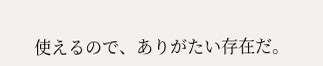使えるので、ありがたい存在だ。